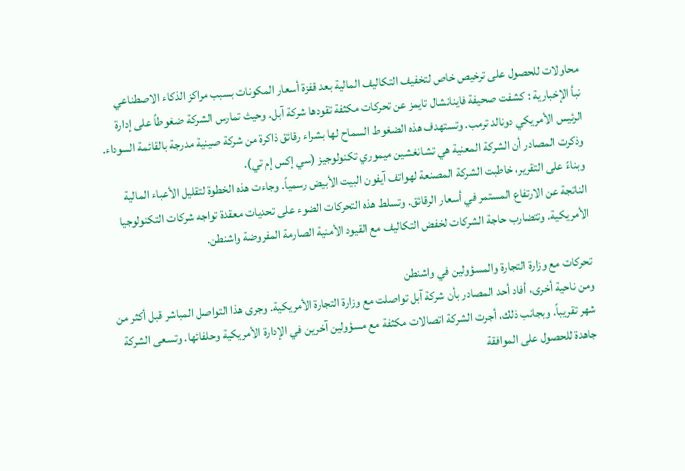محاولات للحصول على ترخيص خاص لتخفيف التكاليف المالية بعد قفزة أسعار المكونات بسبب مراكز الذكاء الاصطناعي
نبأ الإخبارية : كشفت صحيفة فاينانشال تايمز عن تحركات مكثفة تقودها شركة آبل. وحيث تمارس الشركة ضغوطاً على إدارة الرئيس الأمريكي دونالد ترمب. وتستهدف هذه الضغوط السماح لها بشراء رقائق ذاكرة من شركة صينية مدرجة بالقائمة السوداء. وذكرت المصادر أن الشركة المعنية هي تشانغشين ميموري تكنولوجيز (سي إكس إم تي).
وبناءً على التقرير، خاطبت الشركة المصنعة لهواتف آيفون البيت الأبيض رسمياً. وجاءت هذه الخطوة لتقليل الأعباء المالية الناتجة عن الارتفاع المستمر في أسعار الرقائق. وتسلط هذه التحركات الضوء على تحديات معقدة تواجه شركات التكنولوجيا الأمريكية. وتتضارب حاجة الشركات لخفض التكاليف مع القيود الأمنية الصارمة المفروضة واشنطن.

تحركات مع وزارة التجارة والمسؤولين في واشنطن
ومن ناحية أخرى، أفاد أحد المصادر بأن شركة آبل تواصلت مع وزارة التجارة الأمريكية. وجرى هذا التواصل المباشر قبل أكثر من شهر تقريباً. وبجانب ذلك، أجرت الشركة اتصالات مكثفة مع مسؤولين آخرين في الإدارة الأمريكية وحلفائها. وتسعى الشركة جاهدة للحصول على الموافقة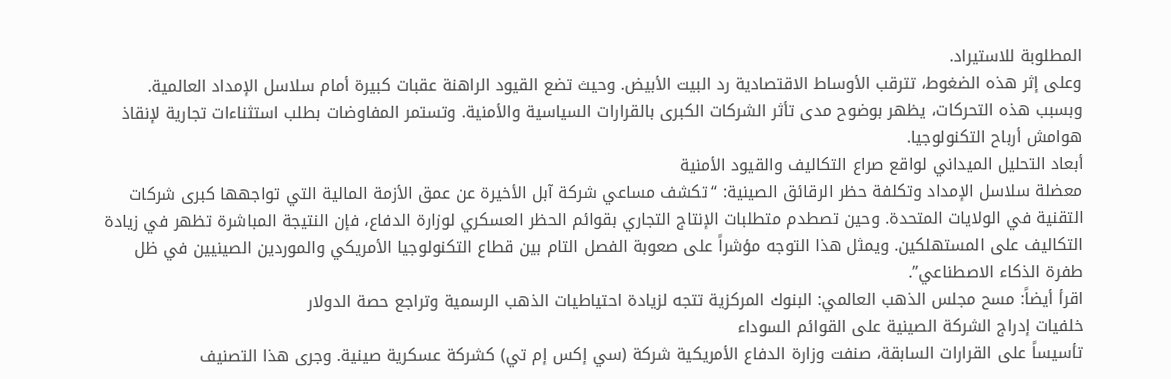المطلوبة للاستيراد.
وعلى إثر هذه الضغوط، تترقب الأوساط الاقتصادية رد البيت الأبيض. وحيث تضع القيود الراهنة عقبات كبيرة أمام سلاسل الإمداد العالمية. وبسبب هذه التحركات، يظهر بوضوح مدى تأثر الشركات الكبرى بالقرارات السياسية والأمنية. وتستمر المفاوضات بطلب استثناءات تجارية لإنقاذ هوامش أرباح التكنولوجيا.
أبعاد التحليل الميداني لواقع صراع التكاليف والقيود الأمنية
معضلة سلاسل الإمداد وتكلفة حظر الرقائق الصينية: “تكشف مساعي شركة آبل الأخيرة عن عمق الأزمة المالية التي تواجهها كبرى شركات التقنية في الولايات المتحدة. وحين تصطدم متطلبات الإنتاج التجاري بقوائم الحظر العسكري لوزارة الدفاع، فإن النتيجة المباشرة تظهر في زيادة التكاليف على المستهلكين. ويمثل هذا التوجه مؤشراً على صعوبة الفصل التام بين قطاع التكنولوجيا الأمريكي والموردين الصينيين في ظل طفرة الذكاء الاصطناعي”.
اقرأ أيضاً: مسح مجلس الذهب العالمي: البنوك المركزية تتجه لزيادة احتياطيات الذهب الرسمية وتراجع حصة الدولار
خلفيات إدراج الشركة الصينية على القوائم السوداء
تأسيساً على القرارات السابقة، صنفت وزارة الدفاع الأمريكية شركة (سي إكس إم تي) كشركة عسكرية صينية. وجرى هذا التصنيف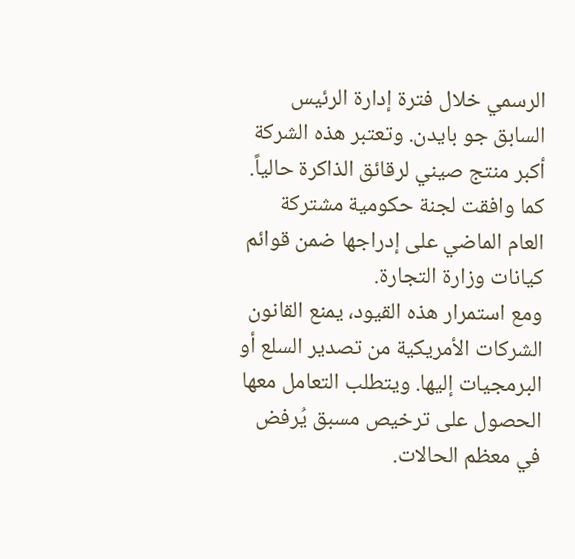الرسمي خلال فترة إدارة الرئيس السابق جو بايدن. وتعتبر هذه الشركة أكبر منتج صيني لرقائق الذاكرة حالياً. كما وافقت لجنة حكومية مشتركة العام الماضي على إدراجها ضمن قوائم كيانات وزارة التجارة.
ومع استمرار هذه القيود، يمنع القانون الشركات الأمريكية من تصدير السلع أو البرمجيات إليها. ويتطلب التعامل معها الحصول على ترخيص مسبق يُرفض في معظم الحالات.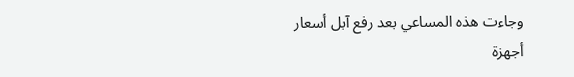وجاءت هذه المساعي بعد رفع آبل أسعار أجهزة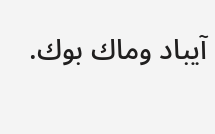آيباد وماك بوك.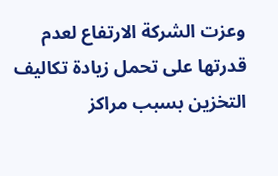وعزت الشركة الارتفاع لعدم قدرتها على تحمل زيادة تكاليف التخزين بسبب مراكز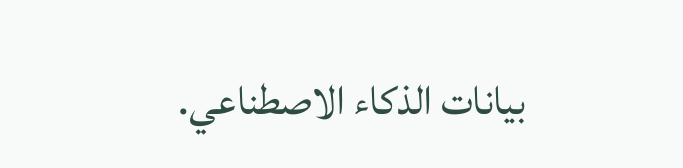بيانات الذكاء الاصطناعي.